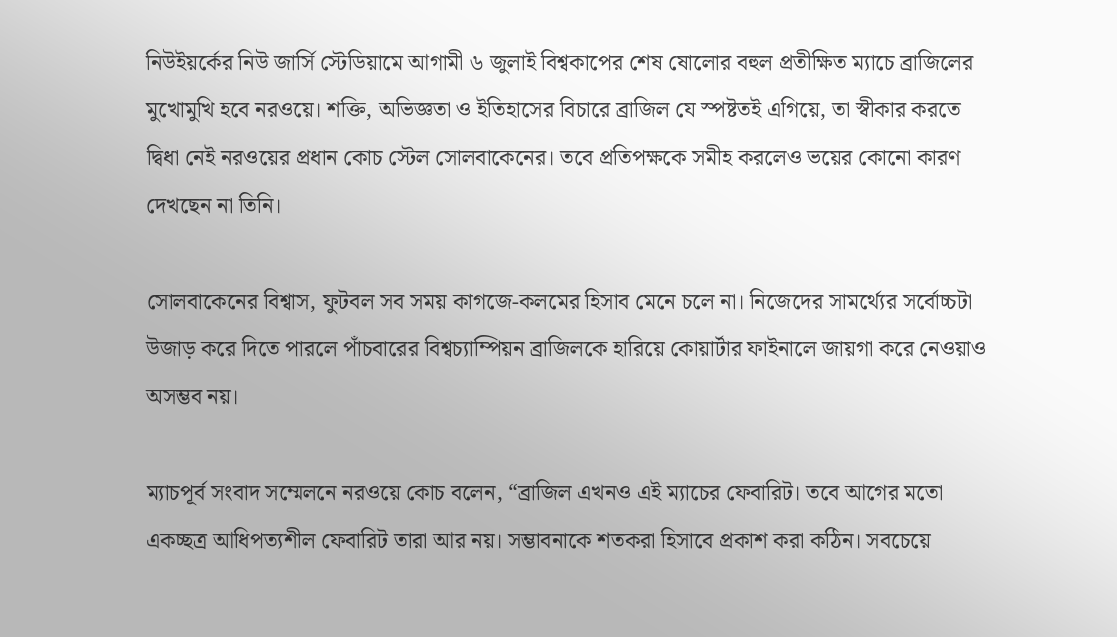নিউইয়র্কের নিউ জার্সি স্টেডিয়ামে আগামী ৬ জুলাই বিশ্বকাপের শেষ ষোলোর বহুল প্রতীক্ষিত ম্যাচে ব্রাজিলের মুখোমুখি হবে নরওয়ে। শক্তি, অভিজ্ঞতা ও ইতিহাসের বিচারে ব্রাজিল যে স্পষ্টতই এগিয়ে, তা স্বীকার করতে দ্বিধা নেই নরওয়ের প্রধান কোচ স্টেল সোলবাকেনের। তবে প্রতিপক্ষকে সমীহ করলেও ভয়ের কোনো কারণ দেখছেন না তিনি।

সোলবাকেনের বিশ্বাস, ফুটবল সব সময় কাগজে-কলমের হিসাব মেনে চলে না। নিজেদের সামর্থ্যের সর্বোচ্চটা উজাড় করে দিতে পারলে পাঁচবারের বিশ্বচ্যাম্পিয়ন ব্রাজিলকে হারিয়ে কোয়ার্টার ফাইনালে জায়গা করে নেওয়াও অসম্ভব নয়।

ম্যাচপূর্ব সংবাদ সম্মেলনে নরওয়ে কোচ বলেন, “ব্রাজিল এখনও এই ম্যাচের ফেবারিট। তবে আগের মতো একচ্ছত্র আধিপত্যশীল ফেবারিট তারা আর নয়। সম্ভাবনাকে শতকরা হিসাবে প্রকাশ করা কঠিন। সবচেয়ে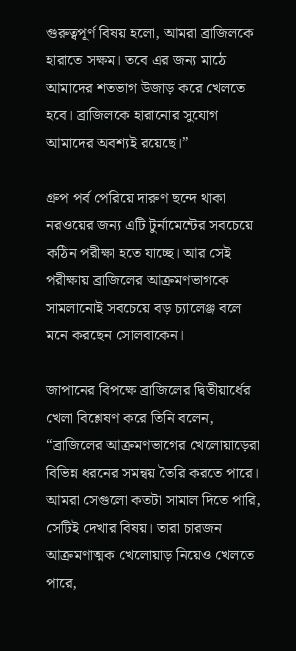গুরুত্বপূর্ণ বিষয় হলো, আমরা ব্রাজিলকে হারাতে সক্ষম। তবে এর জন্য মাঠে আমাদের শতভাগ উজাড় করে খেলতে হবে। ব্রাজিলকে হারানোর সুযোগ আমাদের অবশ্যই রয়েছে।”

গ্রুপ পর্ব পেরিয়ে দারুণ ছন্দে থাকা নরওয়ের জন্য এটি টুর্নামেন্টের সবচেয়ে কঠিন পরীক্ষা হতে যাচ্ছে। আর সেই পরীক্ষায় ব্রাজিলের আক্রমণভাগকে সামলানোই সবচেয়ে বড় চ্যালেঞ্জ বলে মনে করছেন সোলবাকেন।

জাপানের বিপক্ষে ব্রাজিলের দ্বিতীয়ার্ধের খেলা বিশ্লেষণ করে তিনি বলেন, “ব্রাজিলের আক্রমণভাগের খেলোয়াড়েরা বিভিন্ন ধরনের সমন্বয় তৈরি করতে পারে। আমরা সেগুলো কতটা সামাল দিতে পারি, সেটিই দেখার বিষয়। তারা চারজন আক্রমণাত্মক খেলোয়াড় নিয়েও খেলতে পারে,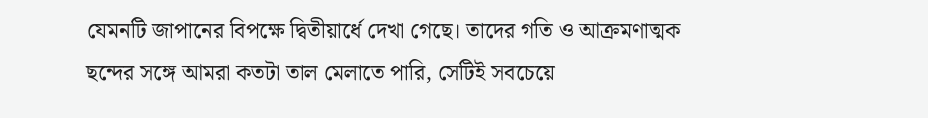যেমনটি জাপানের বিপক্ষে দ্বিতীয়ার্ধে দেখা গেছে। তাদের গতি ও আক্রমণাত্মক ছন্দের সঙ্গে আমরা কতটা তাল মেলাতে পারি, সেটিই সবচেয়ে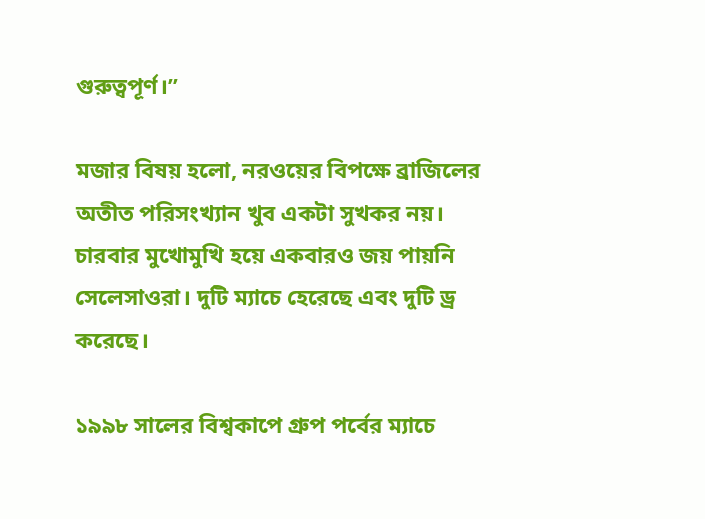গুরুত্বপূর্ণ।”

মজার বিষয় হলো, নরওয়ের বিপক্ষে ব্রাজিলের অতীত পরিসংখ্যান খুব একটা সুখকর নয়। চারবার মুখোমুখি হয়ে একবারও জয় পায়নি সেলেসাওরা। দুটি ম্যাচে হেরেছে এবং দুটি ড্র করেছে।

১৯৯৮ সালের বিশ্বকাপে গ্রুপ পর্বের ম্যাচে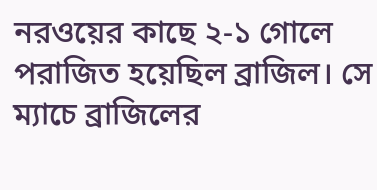নরওয়ের কাছে ২-১ গোলে পরাজিত হয়েছিল ব্রাজিল। সে ম্যাচে ব্রাজিলের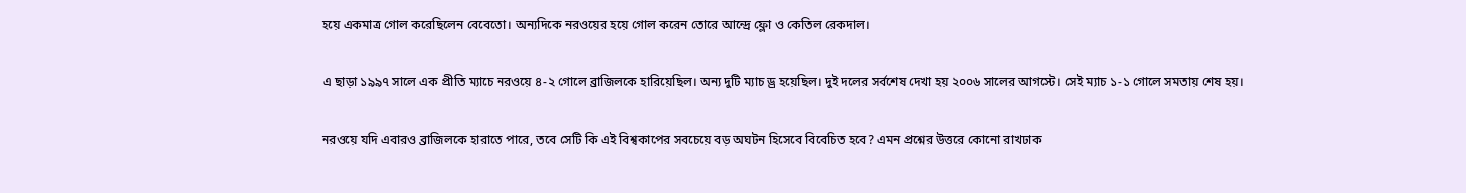হয়ে একমাত্র গোল করেছিলেন বেবেতো। অন্যদিকে নরওয়ের হয়ে গোল করেন তোরে আন্দ্রে ফ্লো ও কেতিল রেকদাল।

এ ছাড়া ১৯৯৭ সালে এক প্রীতি ম্যাচে নরওয়ে ৪-২ গোলে ব্রাজিলকে হারিয়েছিল। অন্য দুটি ম্যাচ ড্র হয়েছিল। দুই দলের সর্বশেষ দেখা হয় ২০০৬ সালের আগস্টে। সেই ম্যাচ ১-১ গোলে সমতায় শেষ হয়।

নরওয়ে যদি এবারও ব্রাজিলকে হারাতে পারে, তবে সেটি কি এই বিশ্বকাপের সবচেয়ে বড় অঘটন হিসেবে বিবেচিত হবে? এমন প্রশ্নের উত্তরে কোনো রাখঢাক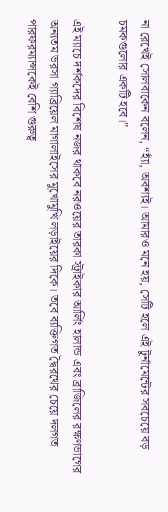না রেখেই সোলবাকেন বলেন, “হ্যাঁ, অবশ্যই। আমারও মনে হয়, সেটি হলে এই টুর্নামেন্টের সবচেয়ে বড় চমকগুলোর একটি হবে।”

এই ম্যাচে দর্শকদের বিশেষ নজর থাকবে নরওয়ের তারকা স্ট্রাইকার আর্লিং হালান্ড এবং ব্রাজিলের রক্ষণভাগের অন্যতম ভরসা গ্যাব্রিয়েল মাগালাইসের মুখোমুখি লড়াইয়ের দিকে। তবে ব্যক্তিগত দ্বৈরথের চেয়ে দলগত পারফরম্যান্সকেই বেশি গুরুত্ব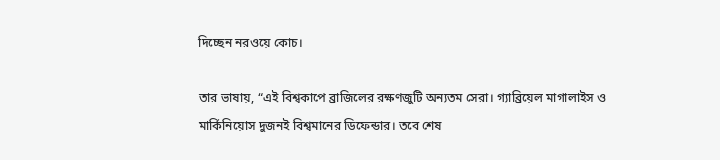দিচ্ছেন নরওয়ে কোচ।

তার ভাষায়, “এই বিশ্বকাপে ব্রাজিলের রক্ষণজুটি অন্যতম সেরা। গ্যাব্রিয়েল মাগালাইস ও মার্কিনিয়োস দুজনই বিশ্বমানের ডিফেন্ডার। তবে শেষ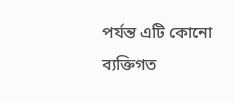পর্যন্ত এটি কোনো ব্যক্তিগত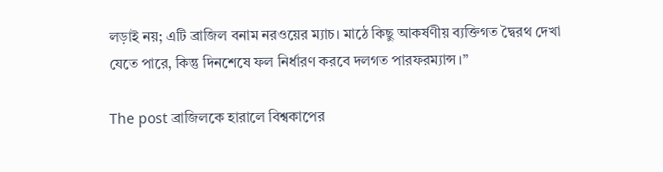লড়াই নয়; এটি ব্রাজিল বনাম নরওয়ের ম্যাচ। মাঠে কিছু আকর্ষণীয় ব্যক্তিগত দ্বৈরথ দেখা যেতে পারে, কিন্তু দিনশেষে ফল নির্ধারণ করবে দলগত পারফরম্যান্স।”

The post ব্রাজিলকে হারালে বিশ্বকাপের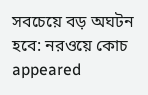সবচেয়ে বড় অঘটন হবে: নরওয়ে কোচ appeared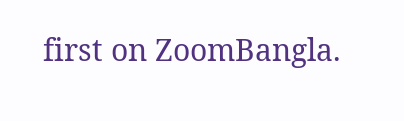first on ZoomBangla.